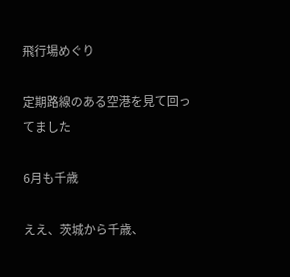飛行場めぐり

定期路線のある空港を見て回ってました

6月も千歳

ええ、茨城から千歳、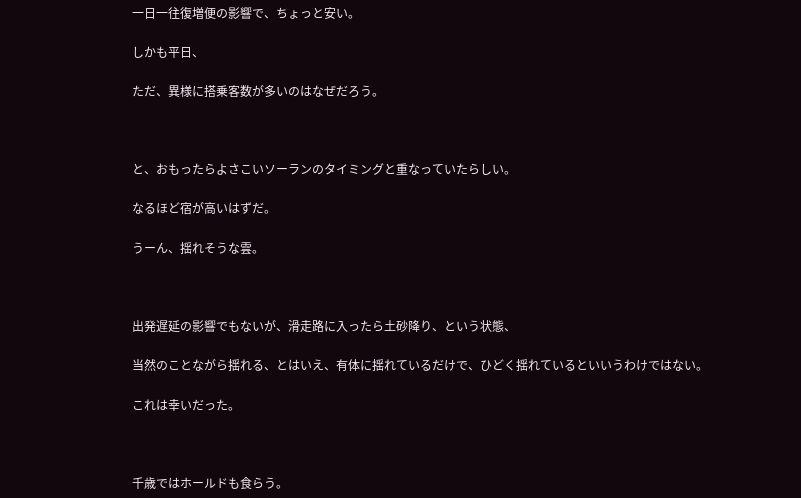一日一往復増便の影響で、ちょっと安い。

しかも平日、

ただ、異様に搭乗客数が多いのはなぜだろう。



と、おもったらよさこいソーランのタイミングと重なっていたらしい。

なるほど宿が高いはずだ。

うーん、揺れそうな雲。



出発遅延の影響でもないが、滑走路に入ったら土砂降り、という状態、

当然のことながら揺れる、とはいえ、有体に揺れているだけで、ひどく揺れているといいうわけではない。

これは幸いだった。



千歳ではホールドも食らう。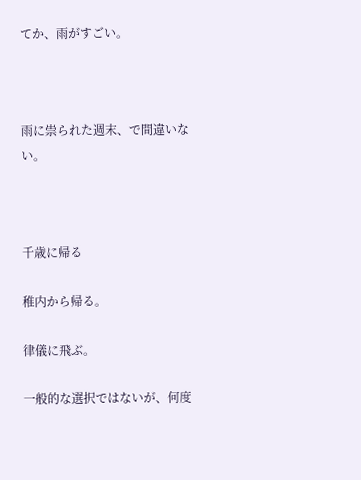てか、雨がすごい。



雨に祟られた週末、で間違いない。



千歳に帰る

稚内から帰る。

律儀に飛ぶ。

一般的な選択ではないが、何度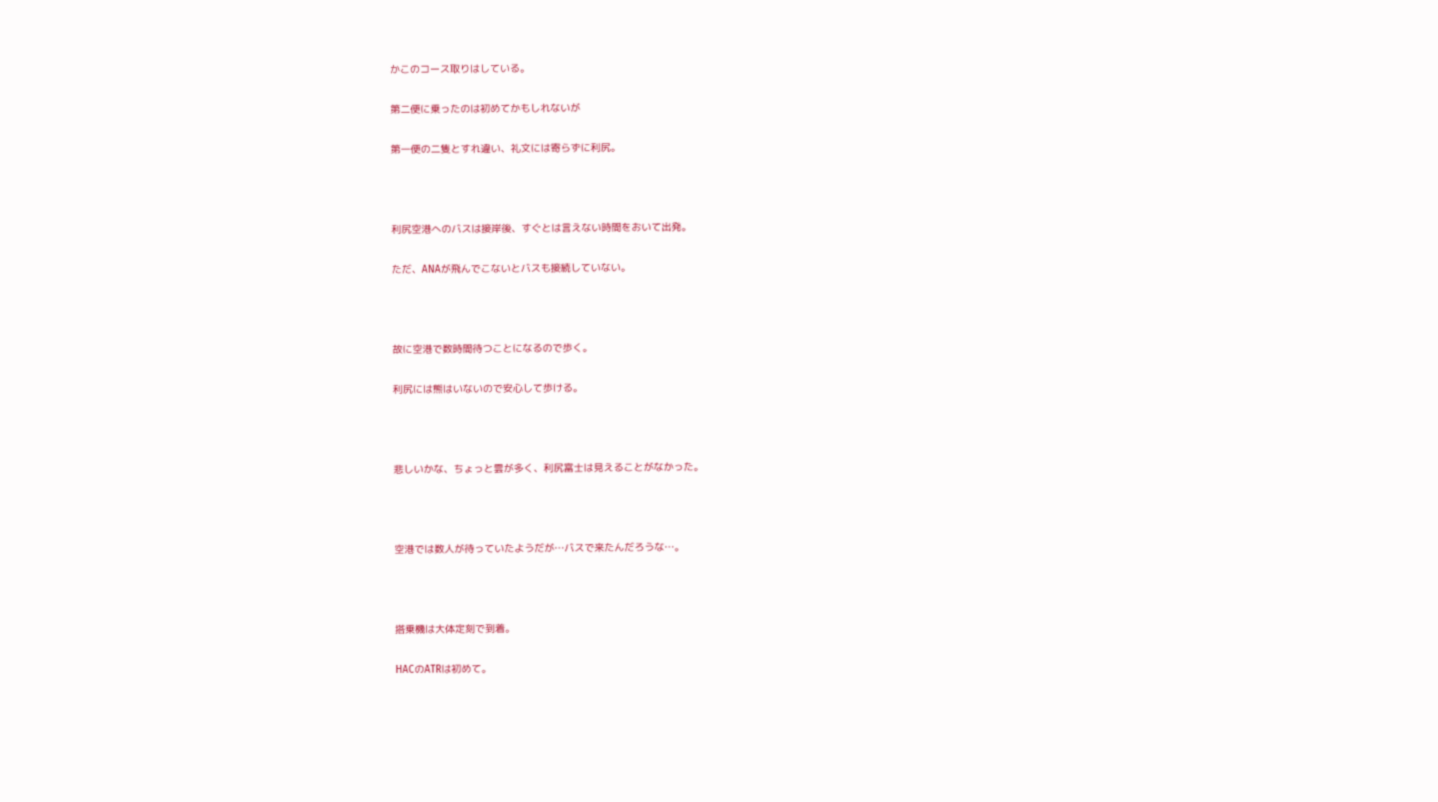かこのコース取りはしている。

第二便に乗ったのは初めてかもしれないが

第一便の二隻とすれ違い、礼文には寄らずに利尻。



利尻空港へのバスは接岸後、すぐとは言えない時間をおいて出発。

ただ、ANAが飛んでこないとバスも接続していない。



故に空港で数時間待つことになるので歩く。

利尻には熊はいないので安心して歩ける。



悲しいかな、ちょっと雲が多く、利尻富士は見えることがなかった。



空港では数人が待っていたようだが…バスで来たんだろうな…。



搭乗機は大体定刻で到着。

HACのATRは初めて。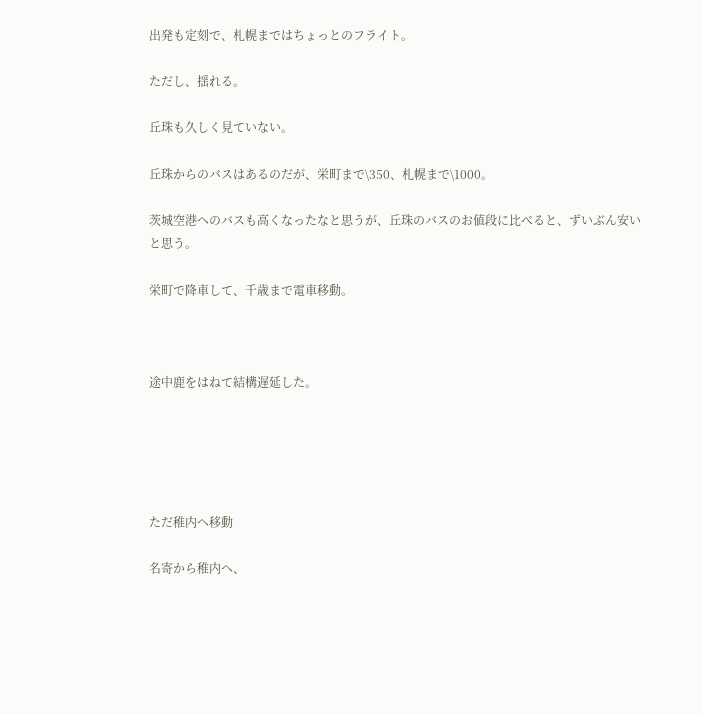出発も定刻で、札幌まではちょっとのフライト。

ただし、揺れる。

丘珠も久しく見ていない。

丘珠からのバスはあるのだが、栄町まで\350、札幌まで\1000。

茨城空港へのバスも高くなったなと思うが、丘珠のバスのお値段に比べると、ずいぶん安いと思う。

栄町で降車して、千歳まで電車移動。



途中鹿をはねて結構遅延した。





ただ稚内へ移動

名寄から稚内へ、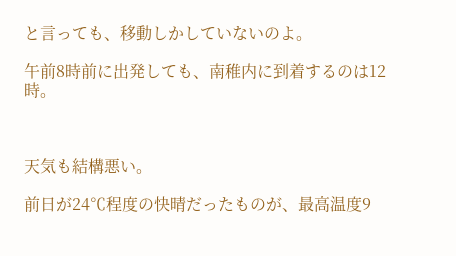と言っても、移動しかしていないのよ。

午前8時前に出発しても、南稚内に到着するのは12時。



天気も結構悪い。

前日が24℃程度の快晴だったものが、最高温度9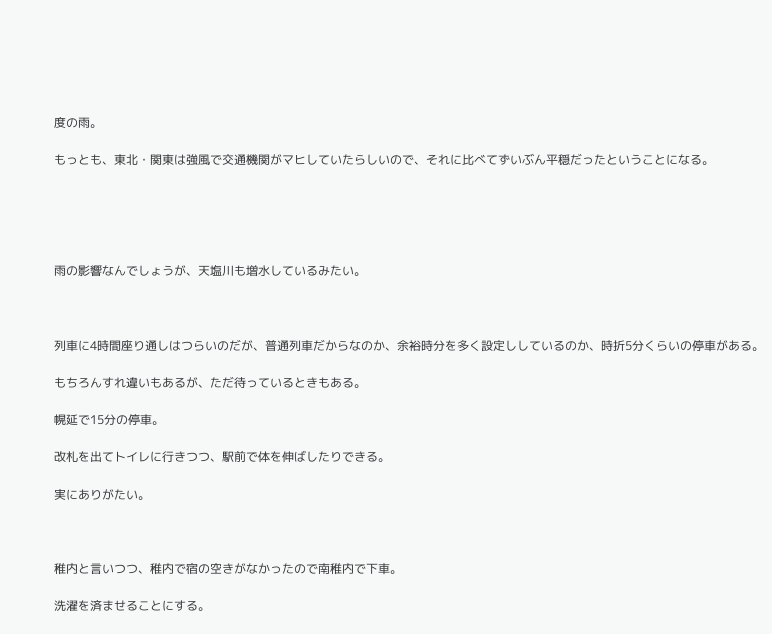度の雨。

もっとも、東北・関東は強風で交通機関がマヒしていたらしいので、それに比べてずいぶん平穏だったということになる。





雨の影響なんでしょうが、天塩川も増水しているみたい。



列車に4時間座り通しはつらいのだが、普通列車だからなのか、余裕時分を多く設定ししているのか、時折5分くらいの停車がある。

もちろんすれ違いもあるが、ただ待っているときもある。

幌延で15分の停車。

改札を出てトイレに行きつつ、駅前で体を伸ばしたりできる。

実にありがたい。



稚内と言いつつ、稚内で宿の空きがなかったので南稚内で下車。

洗濯を済ませることにする。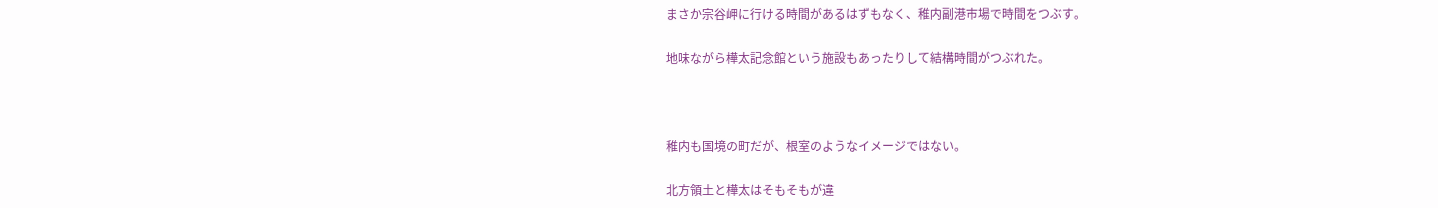まさか宗谷岬に行ける時間があるはずもなく、稚内副港市場で時間をつぶす。

地味ながら樺太記念館という施設もあったりして結構時間がつぶれた。



稚内も国境の町だが、根室のようなイメージではない。

北方領土と樺太はそもそもが違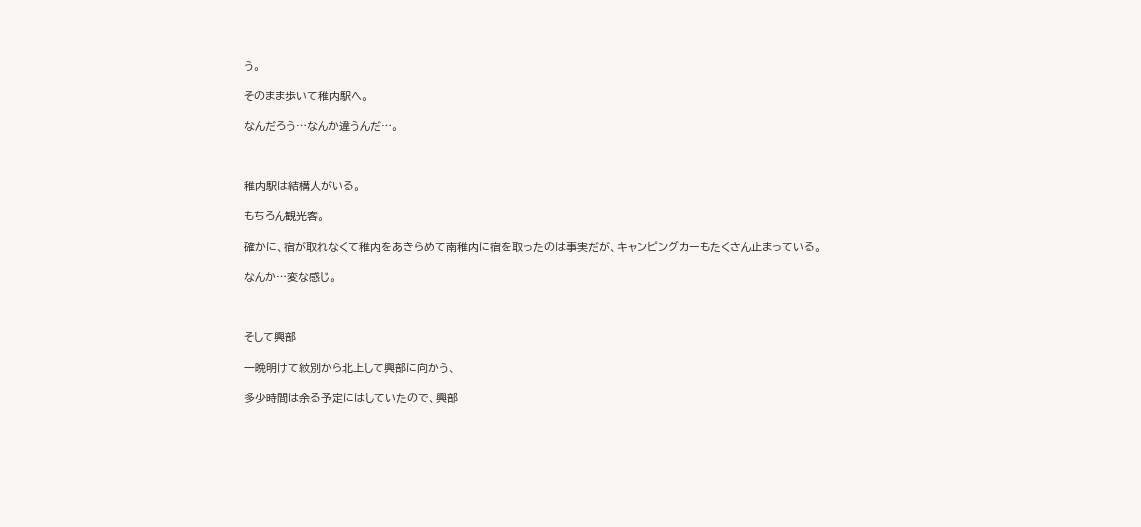う。

そのまま歩いて稚内駅へ。

なんだろう…なんか違うんだ…。



稚内駅は結構人がいる。

もちろん観光客。

確かに、宿が取れなくて稚内をあきらめて南稚内に宿を取ったのは事実だが、キャンピングカーもたくさん止まっている。

なんか…変な感じ。



そして興部

一晩明けて紋別から北上して興部に向かう、

多少時間は余る予定にはしていたので、興部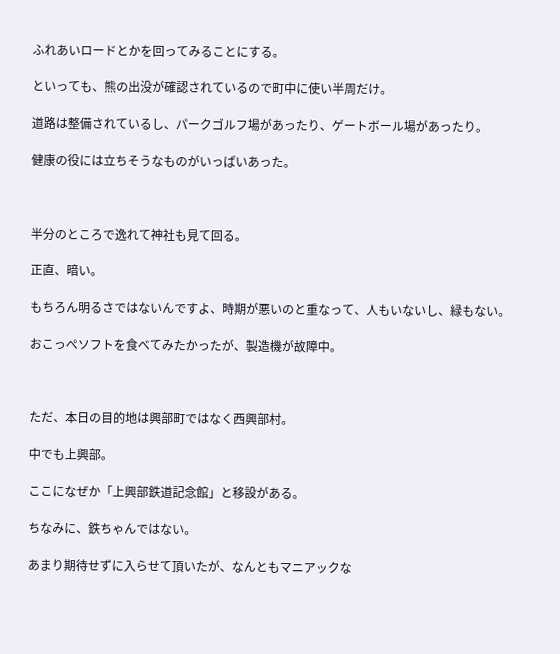ふれあいロードとかを回ってみることにする。

といっても、熊の出没が確認されているので町中に使い半周だけ。

道路は整備されているし、パークゴルフ場があったり、ゲートボール場があったり。

健康の役には立ちそうなものがいっぱいあった。



半分のところで逸れて神社も見て回る。

正直、暗い。

もちろん明るさではないんですよ、時期が悪いのと重なって、人もいないし、緑もない。

おこっぺソフトを食べてみたかったが、製造機が故障中。



ただ、本日の目的地は興部町ではなく西興部村。

中でも上興部。

ここになぜか「上興部鉄道記念館」と移設がある。

ちなみに、鉄ちゃんではない。

あまり期待せずに入らせて頂いたが、なんともマニアックな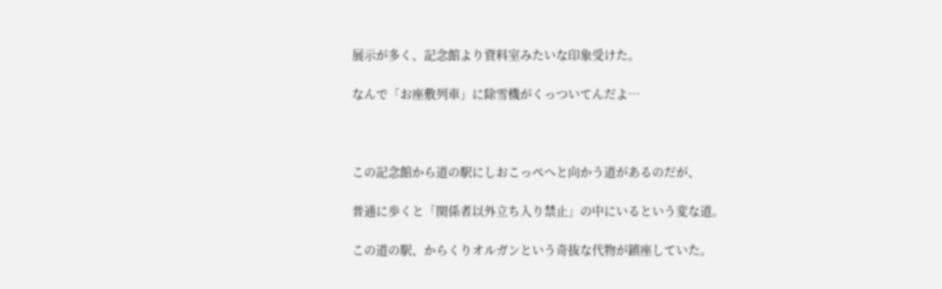展示が多く、記念館より資料室みたいな印象受けた。

なんで「お座敷列車」に除雪機がくっついてんだよ…



この記念館から道の駅にしおこっぺへと向かう道があるのだが、

普通に歩くと「関係者以外立ち入り禁止」の中にいるという変な道。

この道の駅、からくりオルガンという奇抜な代物が鎮座していた。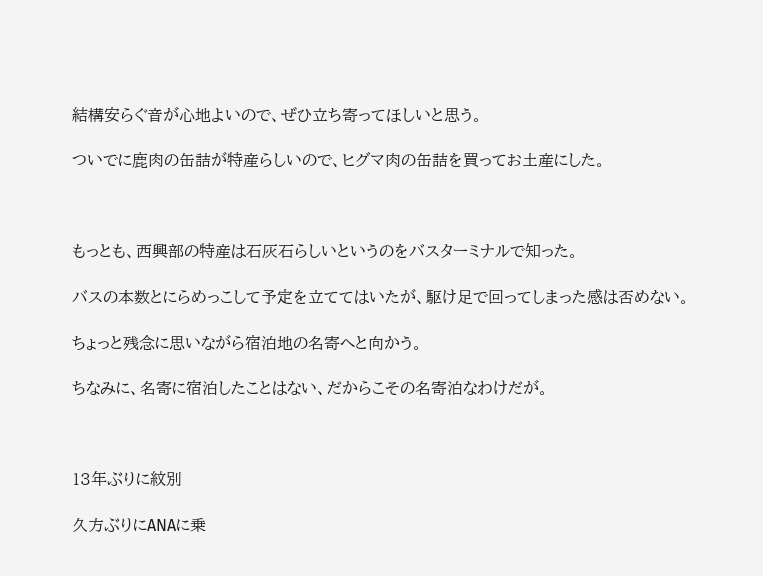結構安らぐ音が心地よいので、ぜひ立ち寄ってほしいと思う。

ついでに鹿肉の缶詰が特産らしいので、ヒグマ肉の缶詰を買ってお土産にした。



もっとも、西興部の特産は石灰石らしいというのをバスターミナルで知った。

バスの本数とにらめっこして予定を立ててはいたが、駆け足で回ってしまった感は否めない。

ちょっと残念に思いながら宿泊地の名寄へと向かう。

ちなみに、名寄に宿泊したことはない、だからこその名寄泊なわけだが。



13年ぶりに紋別

久方ぶりにANAに乗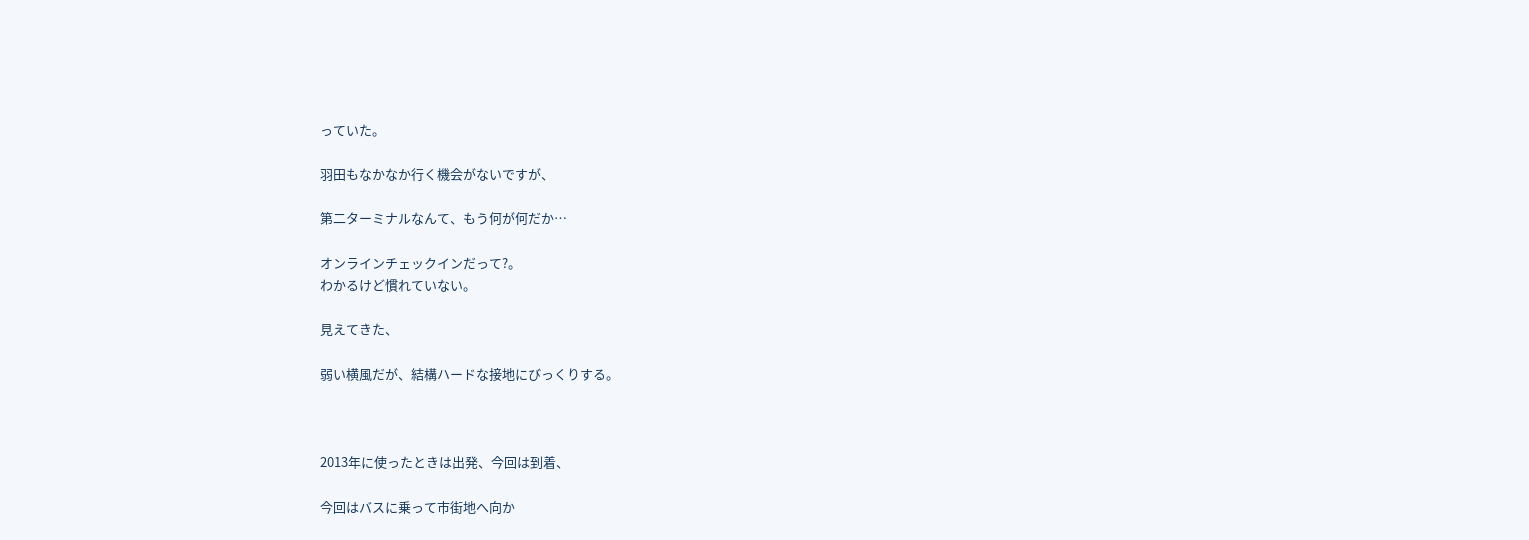っていた。

羽田もなかなか行く機会がないですが、

第二ターミナルなんて、もう何が何だか…

オンラインチェックインだって?。
わかるけど慣れていない。

見えてきた、

弱い横風だが、結構ハードな接地にびっくりする。



2013年に使ったときは出発、今回は到着、

今回はバスに乗って市街地へ向か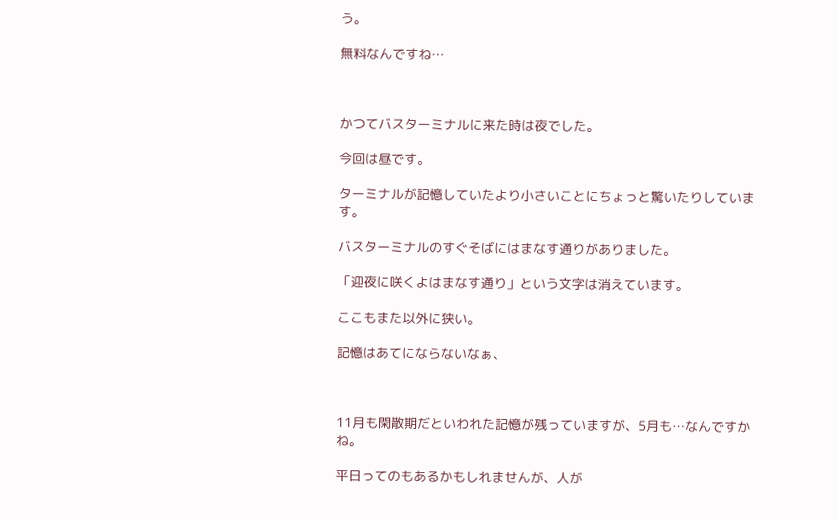う。

無料なんですね…



かつてバスターミナルに来た時は夜でした。

今回は昼です。

ターミナルが記憶していたより小さいことにちょっと驚いたりしています。

バスターミナルのすぐそばにはまなす通りがありました。

「迎夜に咲くよはまなす通り」という文字は消えています。

ここもまた以外に狭い。

記憶はあてにならないなぁ、



11月も閑散期だといわれた記憶が残っていますが、5月も…なんですかね。

平日ってのもあるかもしれませんが、人が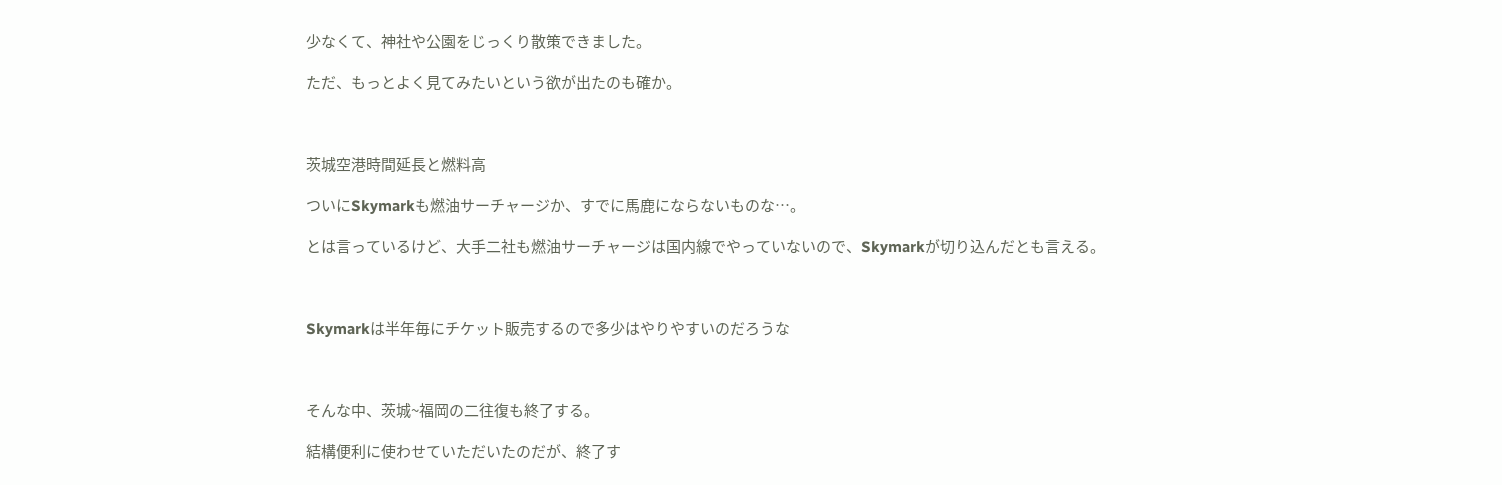少なくて、神社や公園をじっくり散策できました。

ただ、もっとよく見てみたいという欲が出たのも確か。



茨城空港時間延長と燃料高

ついにSkymarkも燃油サーチャージか、すでに馬鹿にならないものな…。

とは言っているけど、大手二社も燃油サーチャージは国内線でやっていないので、Skymarkが切り込んだとも言える。



Skymarkは半年毎にチケット販売するので多少はやりやすいのだろうな



そんな中、茨城~福岡の二往復も終了する。

結構便利に使わせていただいたのだが、終了す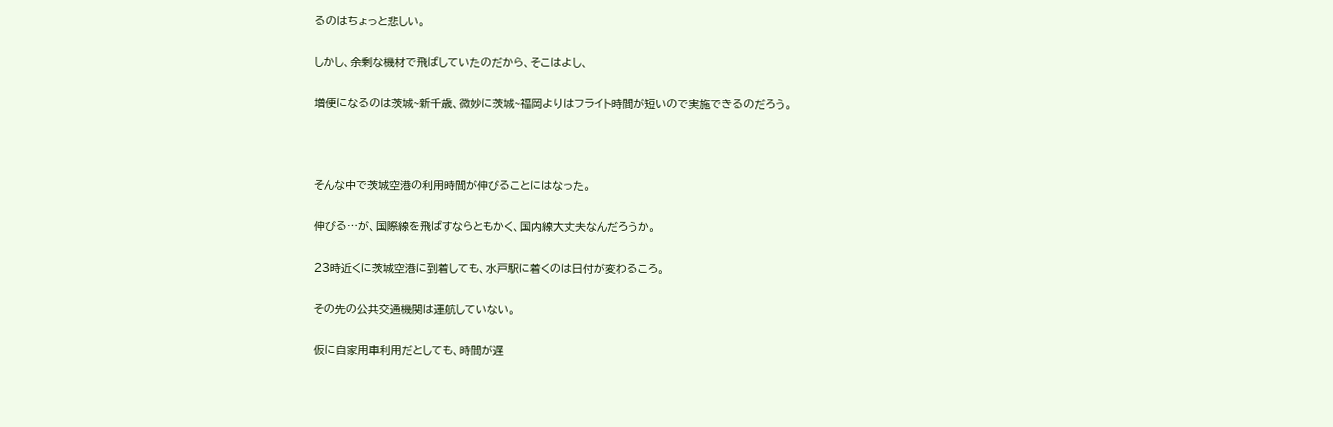るのはちょっと悲しい。

しかし、余剰な機材で飛ばしていたのだから、そこはよし、

増便になるのは茨城~新千歳、微妙に茨城~福岡よりはフライト時間が短いので実施できるのだろう。



そんな中で茨城空港の利用時間が伸びることにはなった。

伸びる…が、国際線を飛ばすならともかく、国内線大丈夫なんだろうか。

23時近くに茨城空港に到着しても、水戸駅に着くのは日付が変わるころ。

その先の公共交通機関は運航していない。

仮に自家用車利用だとしても、時間が遅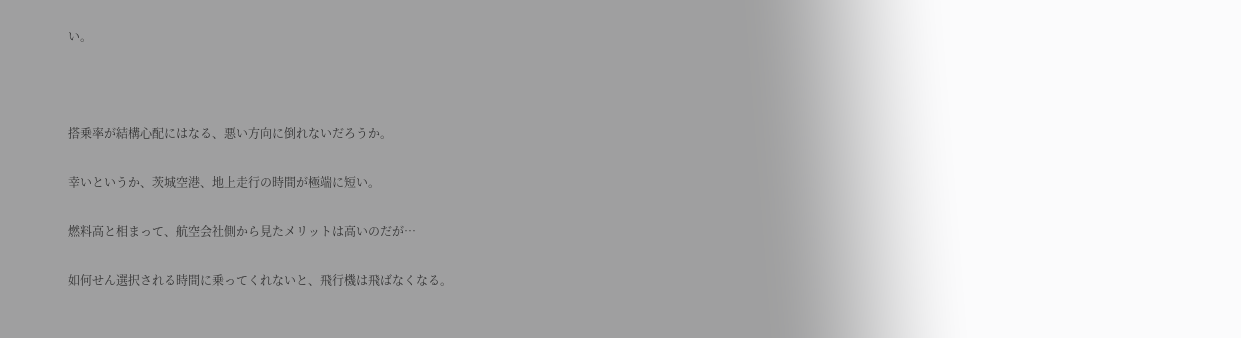い。



搭乗率が結構心配にはなる、悪い方向に倒れないだろうか。

幸いというか、茨城空港、地上走行の時間が極端に短い。

燃料高と相まって、航空会社側から見たメリットは高いのだが…

如何せん選択される時間に乗ってくれないと、飛行機は飛ばなくなる。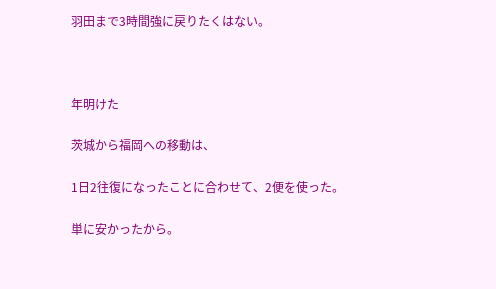羽田まで3時間強に戻りたくはない。



年明けた

茨城から福岡への移動は、

1日2往復になったことに合わせて、2便を使った。

単に安かったから。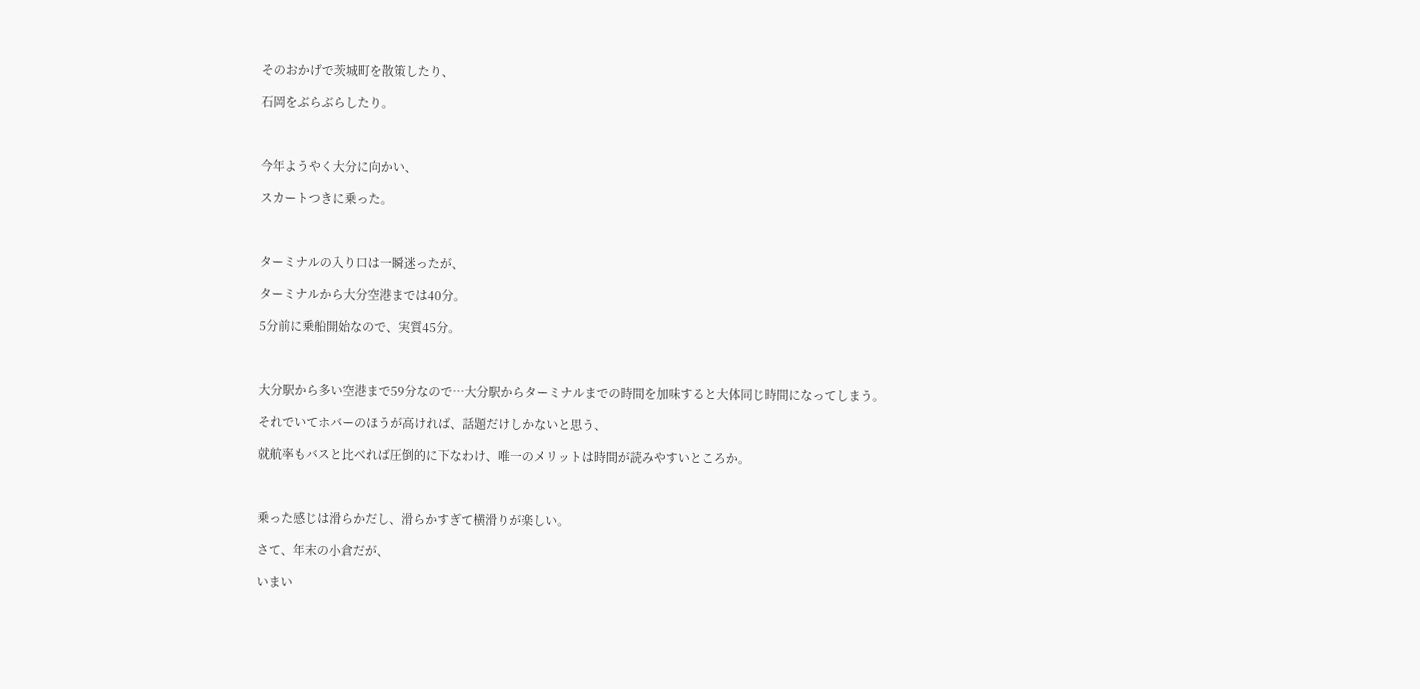そのおかげで茨城町を散策したり、

石岡をぶらぶらしたり。



今年ようやく大分に向かい、

スカートつきに乗った。



ターミナルの入り口は一瞬迷ったが、

ターミナルから大分空港までは40分。

5分前に乗船開始なので、実質45分。



大分駅から多い空港まで59分なので…大分駅からターミナルまでの時間を加味すると大体同じ時間になってしまう。

それでいてホバーのほうが高ければ、話題だけしかないと思う、

就航率もバスと比べれば圧倒的に下なわけ、唯一のメリットは時間が読みやすいところか。



乗った感じは滑らかだし、滑らかすぎて横滑りが楽しい。

さて、年末の小倉だが、

いまい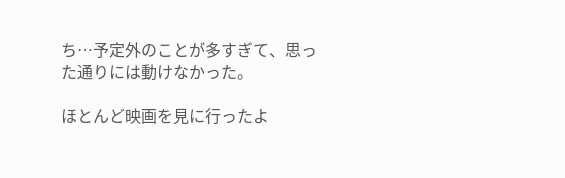ち…予定外のことが多すぎて、思った通りには動けなかった。

ほとんど映画を見に行ったよ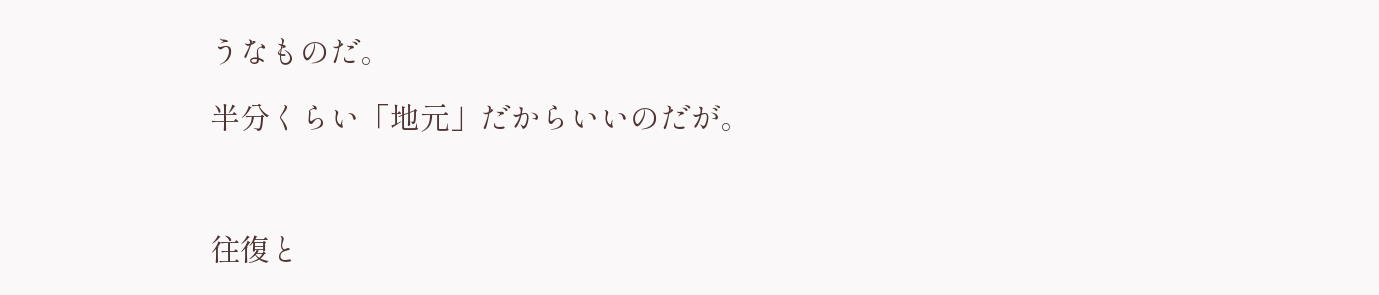うなものだ。

半分くらい「地元」だからいいのだが。



往復と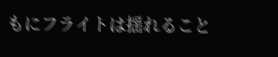もにフライトは揺れること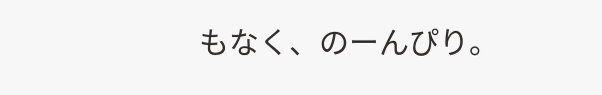もなく、のーんぴり。